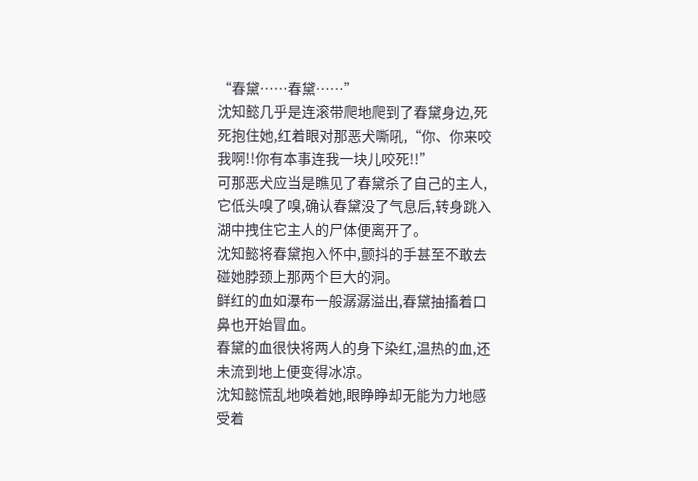“春黛……春黛……”
沈知懿几乎是连滚带爬地爬到了春黛身边,死死抱住她,红着眼对那恶犬嘶吼,“你、你来咬我啊!!你有本事连我一块儿咬死!!”
可那恶犬应当是瞧见了春黛杀了自己的主人,它低头嗅了嗅,确认春黛没了气息后,转身跳入湖中拽住它主人的尸体便离开了。
沈知懿将春黛抱入怀中,颤抖的手甚至不敢去碰她脖颈上那两个巨大的洞。
鲜红的血如瀑布一般潺潺溢出,春黛抽搐着口鼻也开始冒血。
春黛的血很快将两人的身下染红,温热的血,还未流到地上便变得冰凉。
沈知懿慌乱地唤着她,眼睁睁却无能为力地感受着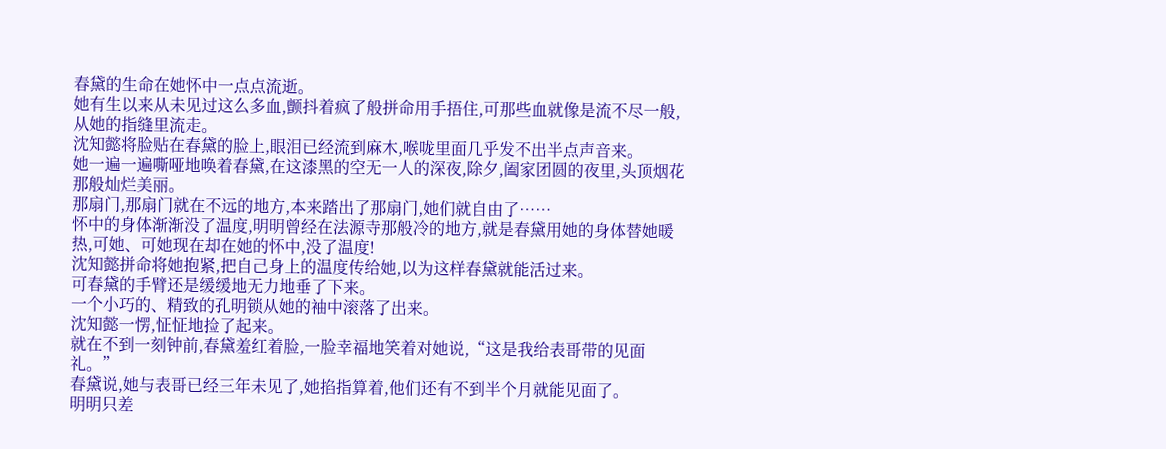春黛的生命在她怀中一点点流逝。
她有生以来从未见过这么多血,颤抖着疯了般拼命用手捂住,可那些血就像是流不尽一般,从她的指缝里流走。
沈知懿将脸贴在春黛的脸上,眼泪已经流到麻木,喉咙里面几乎发不出半点声音来。
她一遍一遍嘶哑地唤着春黛,在这漆黑的空无一人的深夜,除夕,阖家团圆的夜里,头顶烟花那般灿烂美丽。
那扇门,那扇门就在不远的地方,本来踏出了那扇门,她们就自由了……
怀中的身体渐渐没了温度,明明曾经在法源寺那般冷的地方,就是春黛用她的身体替她暖热,可她、可她现在却在她的怀中,没了温度!
沈知懿拼命将她抱紧,把自己身上的温度传给她,以为这样春黛就能活过来。
可春黛的手臂还是缓缓地无力地垂了下来。
一个小巧的、精致的孔明锁从她的袖中滚落了出来。
沈知懿一愣,怔怔地捡了起来。
就在不到一刻钟前,春黛羞红着脸,一脸幸福地笑着对她说,“这是我给表哥带的见面礼。”
春黛说,她与表哥已经三年未见了,她掐指算着,他们还有不到半个月就能见面了。
明明只差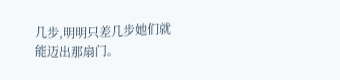几步,明明只差几步她们就能迈出那扇门。